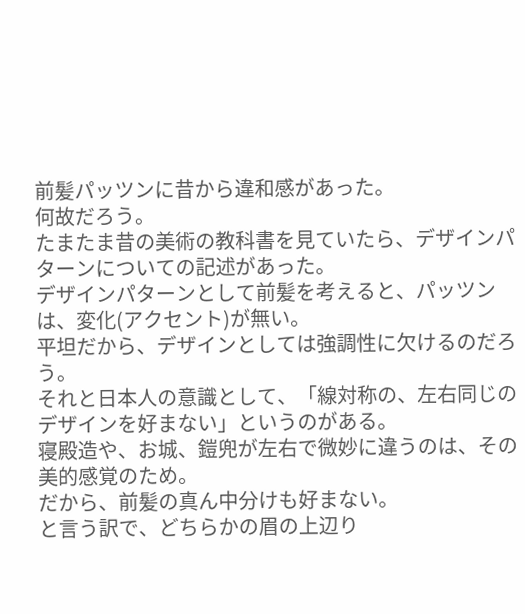前髪パッツンに昔から違和感があった。
何故だろう。
たまたま昔の美術の教科書を見ていたら、デザインパターンについての記述があった。
デザインパターンとして前髪を考えると、パッツンは、変化(アクセント)が無い。
平坦だから、デザインとしては強調性に欠けるのだろう。
それと日本人の意識として、「線対称の、左右同じのデザインを好まない」というのがある。
寝殿造や、お城、鎧兜が左右で微妙に違うのは、その美的感覚のため。
だから、前髪の真ん中分けも好まない。
と言う訳で、どちらかの眉の上辺り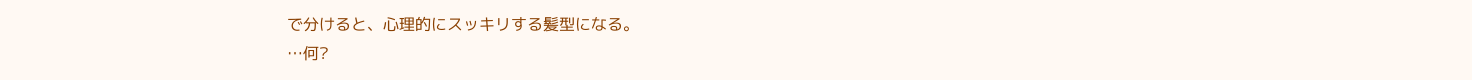で分けると、心理的にスッキリする髪型になる。
…何?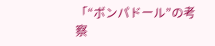「“ボンパドール”の考察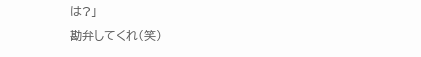は?」
勘弁してくれ(笑)